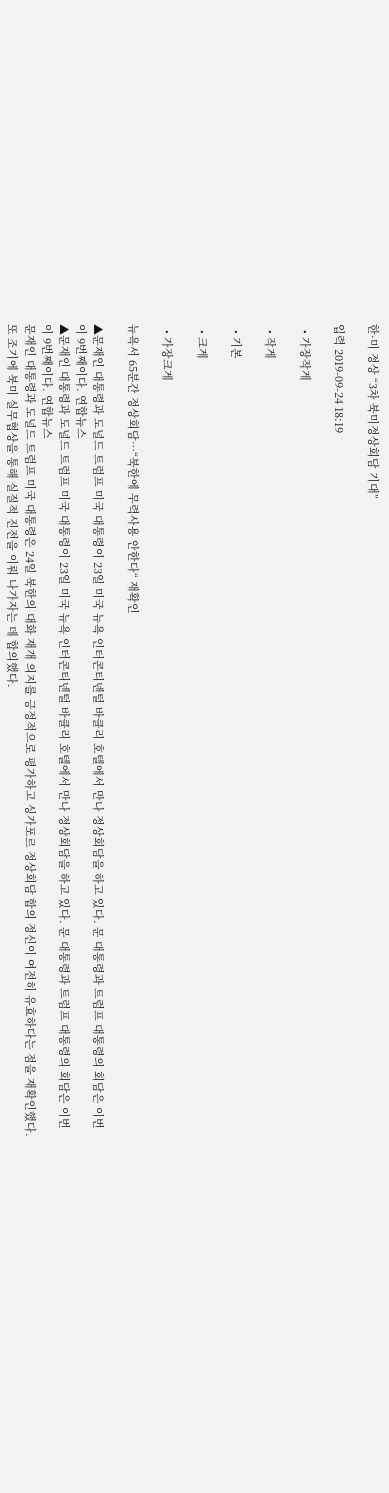한·미 정상 “3차 북미정상회담 기대”

입력 2019-09-24 18:19

  • 가장작게

  • 작게

  • 기본

  • 크게

  • 가장크게

뉴욕서 65분간 정상회담…“북한에 무력사용 안한다“ 재확인

▲문재인 대통령과 도널드 트럼프 미국 대통령이 23일 미국 뉴욕 인터콘티넨털 바클리 호텔에서 만나 정상회담을 하고 있다. 문 대통령과 트럼프 대통령의 회담은 이번이 9번째이다. 연합뉴스
▲문재인 대통령과 도널드 트럼프 미국 대통령이 23일 미국 뉴욕 인터콘티넨털 바클리 호텔에서 만나 정상회담을 하고 있다. 문 대통령과 트럼프 대통령의 회담은 이번이 9번째이다. 연합뉴스
문재인 대통령과 도널드 트럼프 미국 대통령은 24일 북한의 대화 재개 의지를 긍정적으로 평가하고 싱가포르 정상회담 합의 정신이 여전히 유효하다는 점을 재확인했다. 또 조기에 북미 실무협상을 통해 실질적 진전을 이뤄 나가자는 데 합의했다.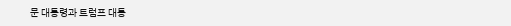문 대통령과 트럼프 대통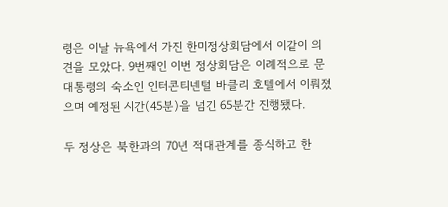령은 이날 뉴욕에서 가진 한미정상회담에서 이같이 의견을 모았다. 9번째인 이번 정상회담은 이례적으로 문 대통령의 숙소인 인터콘티넨털 바클리 호텔에서 이뤄졌으며 예정된 시간(45분)을 넘긴 65분간 진행됐다.

두 정상은 북한과의 70년 적대관계를 종식하고 한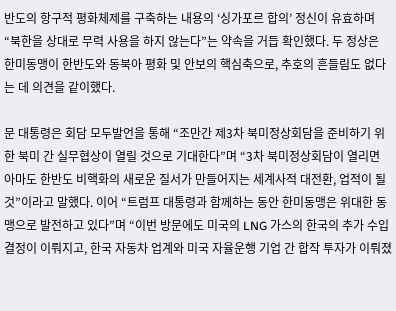반도의 항구적 평화체제를 구축하는 내용의 ‘싱가포르 합의’ 정신이 유효하며 “북한을 상대로 무력 사용을 하지 않는다”는 약속을 거듭 확인했다. 두 정상은 한미동맹이 한반도와 동북아 평화 및 안보의 핵심축으로, 추호의 흔들림도 없다는 데 의견을 같이했다.

문 대통령은 회담 모두발언을 통해 “조만간 제3차 북미정상회담을 준비하기 위한 북미 간 실무협상이 열릴 것으로 기대한다”며 “3차 북미정상회담이 열리면 아마도 한반도 비핵화의 새로운 질서가 만들어지는 세계사적 대전환, 업적이 될 것”이라고 말했다. 이어 “트럼프 대통령과 함께하는 동안 한미동맹은 위대한 동맹으로 발전하고 있다”며 “이번 방문에도 미국의 LNG 가스의 한국의 추가 수입 결정이 이뤄지고, 한국 자동차 업계와 미국 자율운행 기업 간 합작 투자가 이뤄졌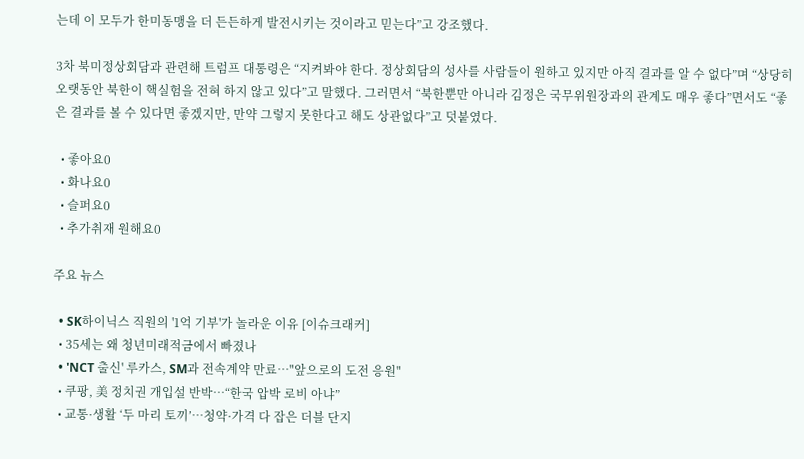는데 이 모두가 한미동맹을 더 든든하게 발전시키는 것이라고 믿는다”고 강조했다.

3차 북미정상회담과 관련해 트럼프 대통령은 “지켜봐야 한다. 정상회담의 성사를 사람들이 원하고 있지만 아직 결과를 알 수 없다”며 “상당히 오랫동안 북한이 핵실험을 전혀 하지 않고 있다”고 말했다. 그러면서 “북한뿐만 아니라 김정은 국무위원장과의 관계도 매우 좋다”면서도 “좋은 결과를 볼 수 있다면 좋겠지만, 만약 그렇지 못한다고 해도 상관없다”고 덧붙였다.

  • 좋아요0
  • 화나요0
  • 슬퍼요0
  • 추가취재 원해요0

주요 뉴스

  • SK하이닉스 직원의 '1억 기부'가 놀라운 이유 [이슈크래커]
  • 35세는 왜 청년미래적금에서 빠졌나
  • 'NCT 출신' 루카스, SM과 전속계약 만료⋯"앞으로의 도전 응원"
  • 쿠팡, 美 정치권 개입설 반박⋯“한국 압박 로비 아냐”
  • 교통·생활 ‘두 마리 토끼’⋯청약·가격 다 잡은 더블 단지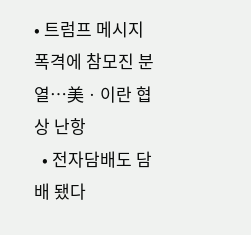• 트럼프 메시지 폭격에 참모진 분열⋯美ㆍ이란 협상 난항
  • 전자담배도 담배 됐다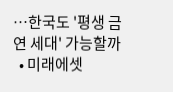⋯한국도 '평생 금연 세대' 가능할까
  • 미래에셋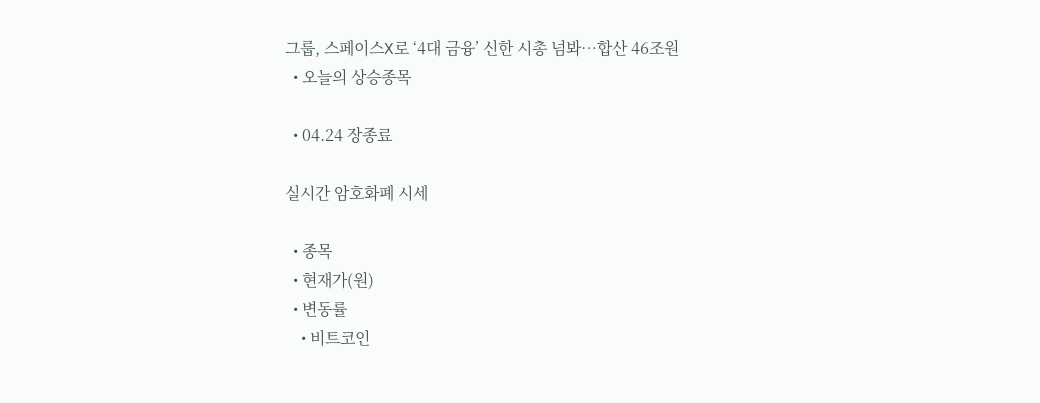그룹, 스페이스X로 ‘4대 금융’ 신한 시총 넘봐⋯합산 46조원
  • 오늘의 상승종목

  • 04.24 장종료

실시간 암호화폐 시세

  • 종목
  • 현재가(원)
  • 변동률
    • 비트코인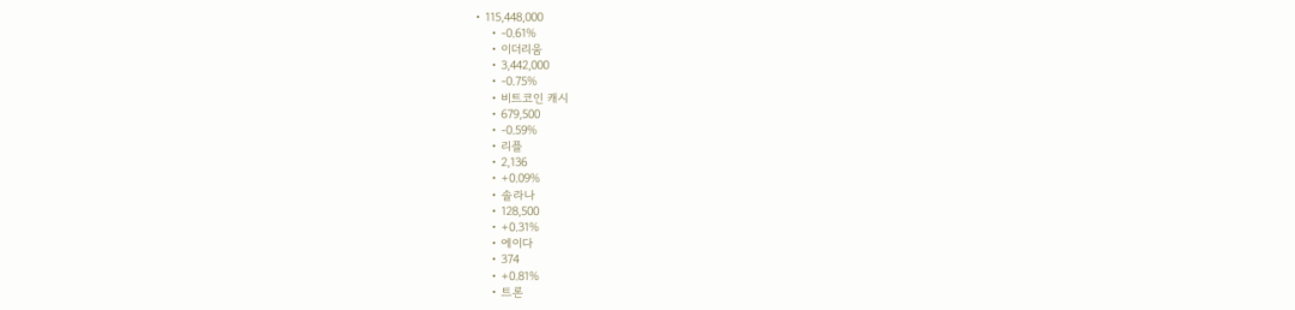• 115,448,000
    • -0.61%
    • 이더리움
    • 3,442,000
    • -0.75%
    • 비트코인 캐시
    • 679,500
    • -0.59%
    • 리플
    • 2,136
    • +0.09%
    • 솔라나
    • 128,500
    • +0.31%
    • 에이다
    • 374
    • +0.81%
    • 트론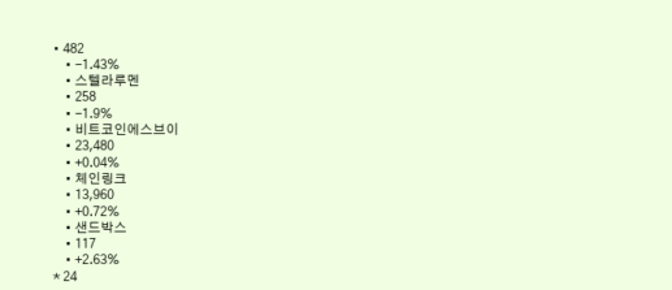• 482
    • -1.43%
    • 스텔라루멘
    • 258
    • -1.9%
    • 비트코인에스브이
    • 23,480
    • +0.04%
    • 체인링크
    • 13,960
    • +0.72%
    • 샌드박스
    • 117
    • +2.63%
* 24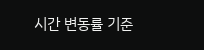시간 변동률 기준